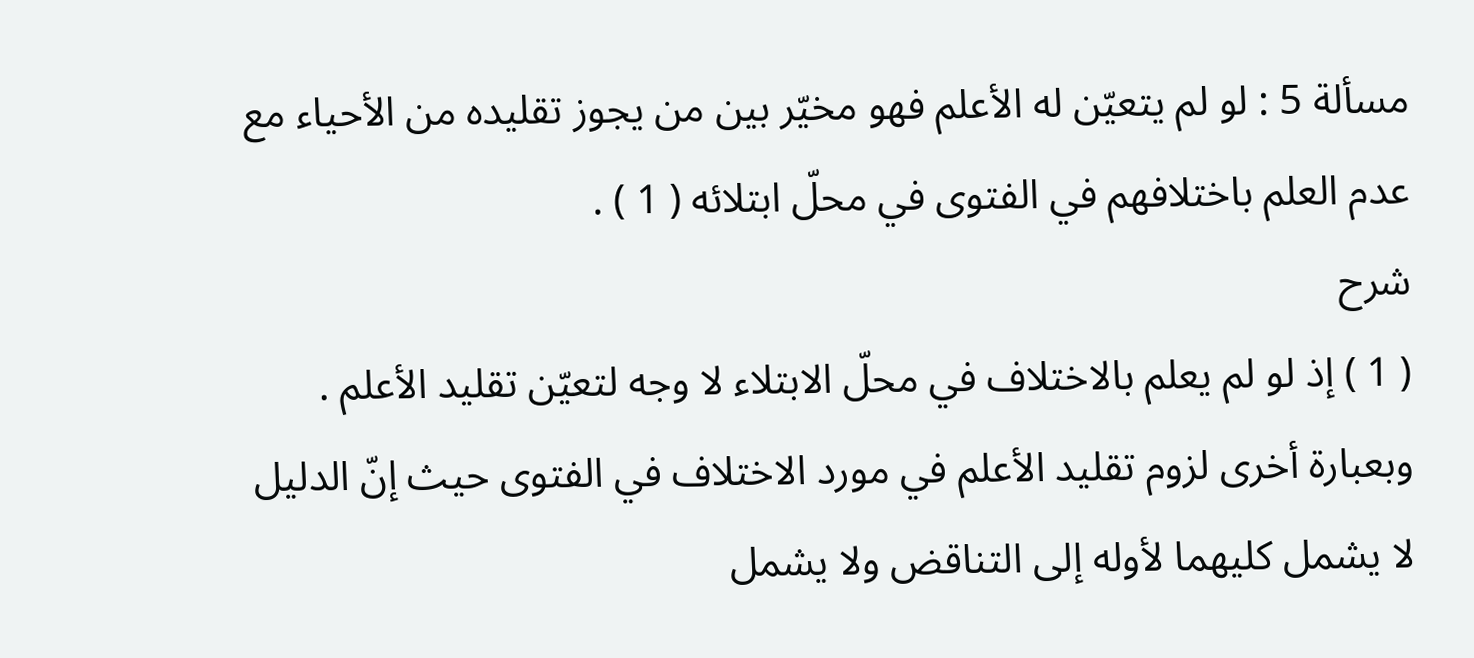مسألة 5 : لو لم يتعيّن له الأعلم فهو مخيّر بين من يجوز تقليده من الأحياء مع عدم العلم باختلافهم في الفتوى في محلّ ابتلائه ( 1 ) .
شرح
( 1 ) إذ لو لم يعلم بالاختلاف في محلّ الابتلاء لا وجه لتعيّن تقليد الأعلم .
وبعبارة أخرى لزوم تقليد الأعلم في مورد الاختلاف في الفتوى حيث إنّ الدليل لا يشمل كليهما لأوله إلى التناقض ولا يشمل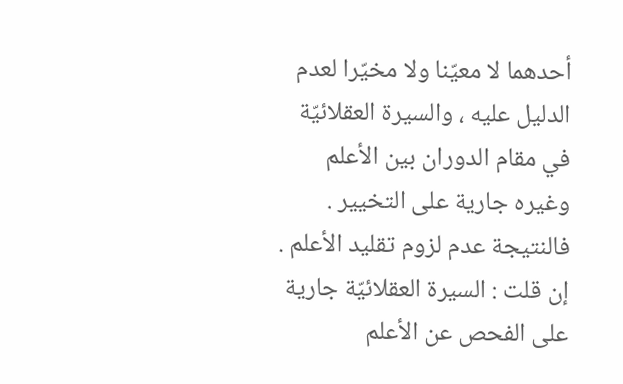أحدهما لا معيّنا ولا مخيّرا لعدم الدليل عليه ، والسيرة العقلائيّة في مقام الدوران بين الأعلم وغيره جارية على التخيير . فالنتيجة عدم لزوم تقليد الأعلم .
إن قلت : السيرة العقلائيّة جارية على الفحص عن الأعلم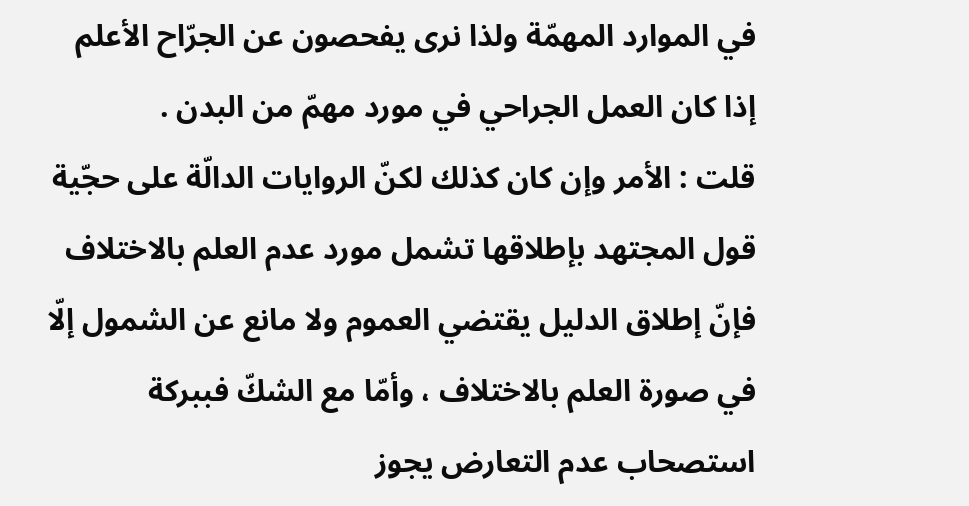في الموارد المهمّة ولذا نرى يفحصون عن الجرّاح الأعلم إذا كان العمل الجراحي في مورد مهمّ من البدن .
قلت : الأمر وإن كان كذلك لكنّ الروايات الدالّة على حجّية قول المجتهد بإطلاقها تشمل مورد عدم العلم بالاختلاف فإنّ إطلاق الدليل يقتضي العموم ولا مانع عن الشمول إلّا في صورة العلم بالاختلاف ، وأمّا مع الشكّ فببركة استصحاب عدم التعارض يجوز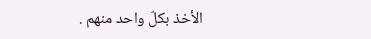الأخذ بكلّ واحد منهم .